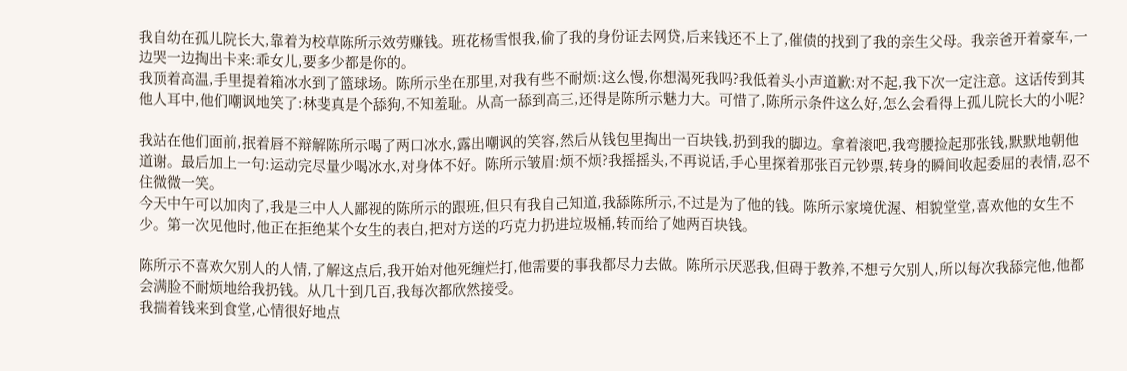我自幼在孤儿院长大,靠着为校草陈所示效劳赚钱。班花杨雪恨我,偷了我的身份证去网贷,后来钱还不上了,催债的找到了我的亲生父母。我亲爸开着豪车,一边哭一边掏出卡来:乖女儿,要多少都是你的。
我顶着高温,手里提着箱冰水到了篮球场。陈所示坐在那里,对我有些不耐烦:这么慢,你想渴死我吗?我低着头小声道歉:对不起,我下次一定注意。这话传到其他人耳中,他们嘲讽地笑了:林斐真是个舔狗,不知羞耻。从高一舔到高三,还得是陈所示魅力大。可惜了,陈所示条件这么好,怎么会看得上孤儿院长大的小呢?

我站在他们面前,抿着唇不辩解陈所示喝了两口冰水,露出嘲讽的笑容,然后从钱包里掏出一百块钱,扔到我的脚边。拿着滚吧,我弯腰捡起那张钱,默默地朝他道谢。最后加上一句:运动完尽量少喝冰水,对身体不好。陈所示皱眉:烦不烦?我摇摇头,不再说话,手心里探着那张百元钞票,转身的瞬间收起委屈的表情,忍不住微微一笑。
今天中午可以加肉了,我是三中人人鄙视的陈所示的跟班,但只有我自己知道,我舔陈所示,不过是为了他的钱。陈所示家境优渥、相貌堂堂,喜欢他的女生不少。第一次见他时,他正在拒绝某个女生的表白,把对方送的巧克力扔进垃圾桶,转而给了她两百块钱。

陈所示不喜欢欠别人的人情,了解这点后,我开始对他死缠烂打,他需要的事我都尽力去做。陈所示厌恶我,但碍于教养,不想亏欠别人,所以每次我舔完他,他都会满脸不耐烦地给我扔钱。从几十到几百,我每次都欣然接受。
我揣着钱来到食堂,心情很好地点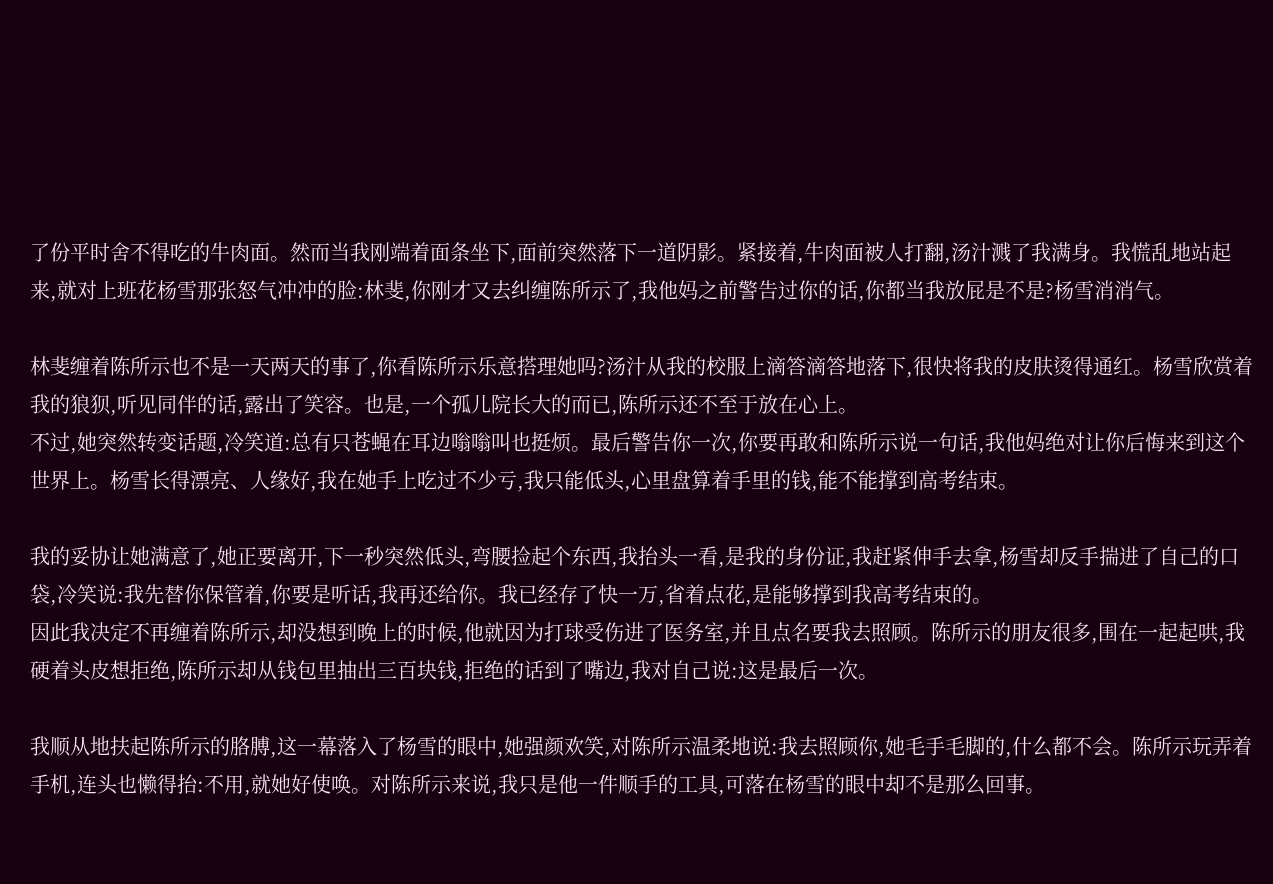了份平时舍不得吃的牛肉面。然而当我刚端着面条坐下,面前突然落下一道阴影。紧接着,牛肉面被人打翻,汤汁溅了我满身。我慌乱地站起来,就对上班花杨雪那张怒气冲冲的脸:林斐,你刚才又去纠缠陈所示了,我他妈之前警告过你的话,你都当我放屁是不是?杨雪消消气。

林斐缠着陈所示也不是一天两天的事了,你看陈所示乐意搭理她吗?汤汁从我的校服上滴答滴答地落下,很快将我的皮肤烫得通红。杨雪欣赏着我的狼狈,听见同伴的话,露出了笑容。也是,一个孤儿院长大的而已,陈所示还不至于放在心上。
不过,她突然转变话题,冷笑道:总有只苍蝇在耳边嗡嗡叫也挺烦。最后警告你一次,你要再敢和陈所示说一句话,我他妈绝对让你后悔来到这个世界上。杨雪长得漂亮、人缘好,我在她手上吃过不少亏,我只能低头,心里盘算着手里的钱,能不能撑到高考结束。

我的妥协让她满意了,她正要离开,下一秒突然低头,弯腰捡起个东西,我抬头一看,是我的身份证,我赶紧伸手去拿,杨雪却反手揣进了自己的口袋,冷笑说:我先替你保管着,你要是听话,我再还给你。我已经存了快一万,省着点花,是能够撑到我高考结束的。
因此我决定不再缠着陈所示,却没想到晚上的时候,他就因为打球受伤进了医务室,并且点名要我去照顾。陈所示的朋友很多,围在一起起哄,我硬着头皮想拒绝,陈所示却从钱包里抽出三百块钱,拒绝的话到了嘴边,我对自己说:这是最后一次。

我顺从地扶起陈所示的胳膊,这一幕落入了杨雪的眼中,她强颜欢笑,对陈所示温柔地说:我去照顾你,她毛手毛脚的,什么都不会。陈所示玩弄着手机,连头也懒得抬:不用,就她好使唤。对陈所示来说,我只是他一件顺手的工具,可落在杨雪的眼中却不是那么回事。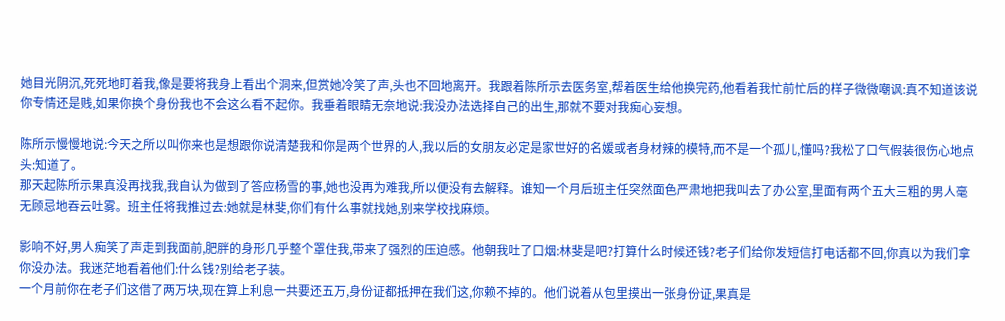她目光阴沉,死死地盯着我,像是要将我身上看出个洞来,但赏她冷笑了声,头也不回地离开。我跟着陈所示去医务室,帮着医生给他换完药,他看着我忙前忙后的样子微微嘲讽:真不知道该说你专情还是贱,如果你换个身份我也不会这么看不起你。我垂着眼睛无奈地说:我没办法选择自己的出生,那就不要对我痴心妄想。

陈所示慢慢地说:今天之所以叫你来也是想跟你说清楚我和你是两个世界的人,我以后的女朋友必定是家世好的名媛或者身材辣的模特,而不是一个孤儿,懂吗?我松了口气假装很伤心地点头:知道了。
那天起陈所示果真没再找我,我自认为做到了答应杨雪的事,她也没再为难我,所以便没有去解释。谁知一个月后班主任突然面色严肃地把我叫去了办公室,里面有两个五大三粗的男人毫无顾忌地吞云吐雾。班主任将我推过去:她就是林斐,你们有什么事就找她,别来学校找麻烦。

影响不好,男人痴笑了声走到我面前,肥胖的身形几乎整个罩住我,带来了强烈的压迫感。他朝我吐了口烟:林斐是吧?打算什么时候还钱?老子们给你发短信打电话都不回,你真以为我们拿你没办法。我迷茫地看着他们:什么钱?别给老子装。
一个月前你在老子们这借了两万块,现在算上利息一共要还五万,身份证都抵押在我们这,你赖不掉的。他们说着从包里摸出一张身份证,果真是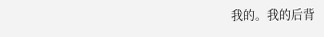我的。我的后背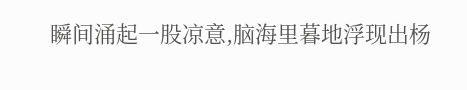瞬间涌起一股凉意,脑海里暮地浮现出杨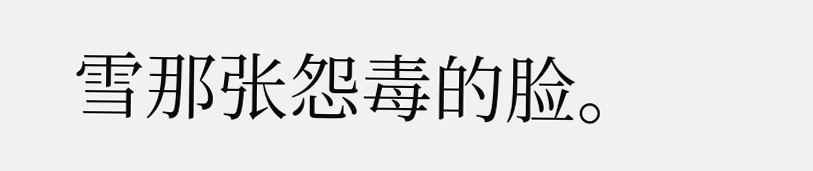雪那张怨毒的脸。